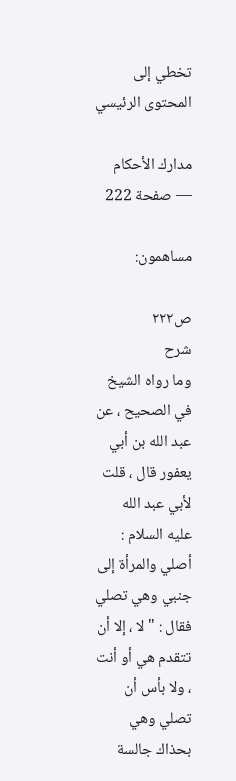تخطي إلى المحتوى الرئيسي

مدارك الأحكام — صفحة 222

مساهمون:

ص٢٢٢
شرح
وما رواه الشيخ في الصحيح ، عن عبد الله بن أبي يعفور قال ، قلت لأبي عبد الله عليه السلام : أصلي والمرأة إلى جنبي وهي تصلي فقال : " لا ، إلا أن تتقدم هي أو أنت ، ولا بأس أن تصلي وهي بحذاك جالسة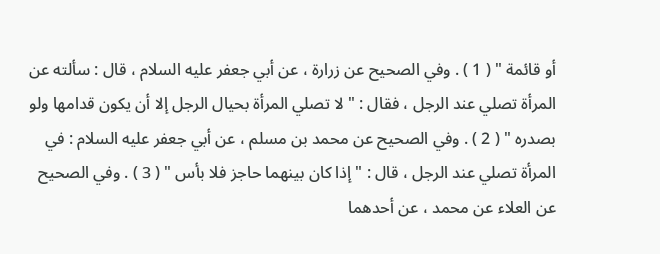أو قائمة " ( 1 ) . وفي الصحيح عن زرارة ، عن أبي جعفر عليه السلام ، قال : سألته عن المرأة تصلي عند الرجل ، فقال : " لا تصلي المرأة بحيال الرجل إلا أن يكون قدامها ولو بصدره " ( 2 ) . وفي الصحيح عن محمد بن مسلم ، عن أبي جعفر عليه السلام : في المرأة تصلي عند الرجل ، قال : " إذا كان بينهما حاجز فلا بأس " ( 3 ) . وفي الصحيح عن العلاء عن محمد ، عن أحدهما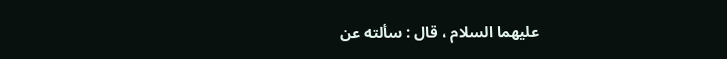عليهما السلام ، قال : سألته عن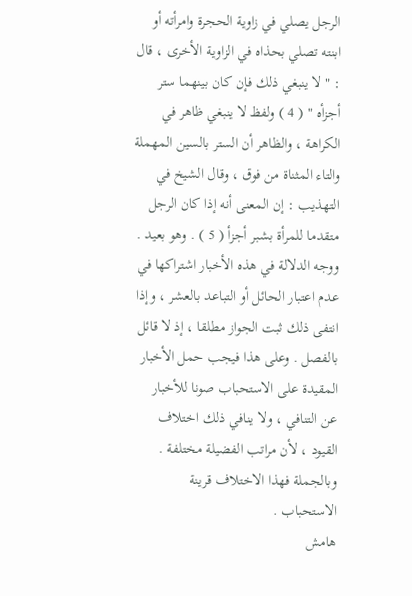الرجل يصلي في زاوية الحجرة وامرأته أو ابنته تصلي بحذاه في الزاوية الأخرى ، قال : " لا ينبغي ذلك فإن كان بينهما ستر أجزأه " ( 4 ) ولفظ لا ينبغي ظاهر في الكراهة ، والظاهر أن الستر بالسين المهملة والتاء المثناة من فوق ، وقال الشيخ في التهذيب : إن المعنى أنه إذا كان الرجل متقدما للمرأة بشبر أجزأ ( 5 ) . وهو بعيد . ووجه الدلالة في هذه الأخبار اشتراكها في عدم اعتبار الحائل أو التباعد بالعشر ، وإذا انتفى ذلك ثبت الجواز مطلقا ، إذ لا قائل بالفصل . وعلى هذا فيجب حمل الأخبار المقيدة على الاستحباب صونا للأخبار عن التنافي ، ولا ينافي ذلك اختلاف القيود ، لأن مراتب الفضيلة مختلفة . وبالجملة فهذا الاختلاف قرينة الاستحباب .
هامش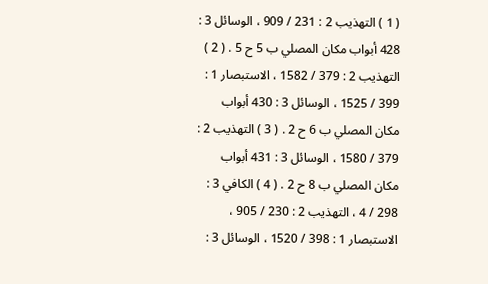( 1 ) التهذيب 2 : 231 / 909 ، الوسائل 3 : 428 أبواب مكان المصلي ب 5 ح 5 . ( 2 ) التهذيب 2 : 379 / 1582 ، الاستبصار 1 : 399 / 1525 ، الوسائل 3 : 430 أبواب مكان المصلي ب 6 ح 2 . ( 3 ) التهذيب 2 : 379 / 1580 ، الوسائل 3 : 431 أبواب مكان المصلي ب 8 ح 2 . ( 4 ) الكافي 3 : 298 / 4 ، التهذيب 2 : 230 / 905 ، الاستبصار 1 : 398 / 1520 ، الوسائل 3 :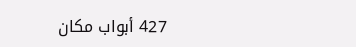427 أبواب مكان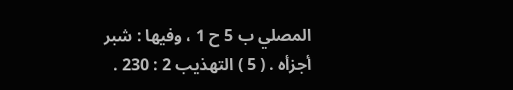المصلي ب 5 ح 1 ، وفيها : شبر أجزأه . ( 5 ) التهذيب 2 : 230 .